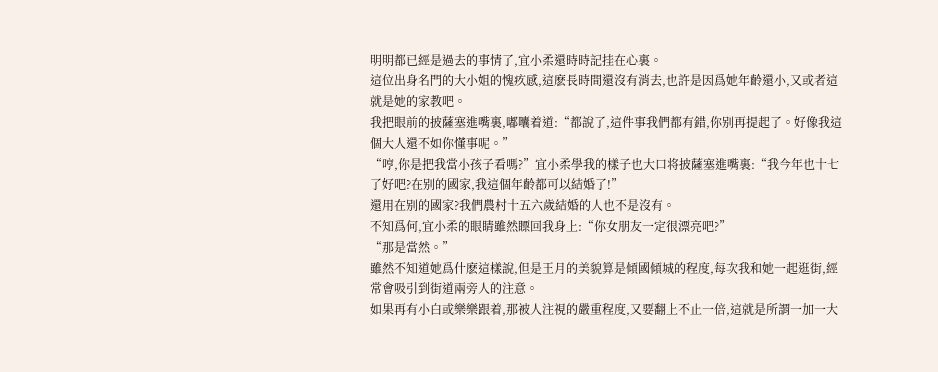明明都已經是過去的事情了,宜小柔還時時記挂在心裏。
這位出身名門的大小姐的愧疚感,這麽長時間還沒有消去,也許是因爲她年齡還小,又或者這就是她的家教吧。
我把眼前的披薩塞進嘴裏,嘟囔着道:“都說了,這件事我們都有錯,你别再提起了。好像我這個大人還不如你懂事呢。”
“哼,你是把我當小孩子看嗎?”宜小柔學我的樣子也大口将披薩塞進嘴裏:“我今年也十七了好吧?在别的國家,我這個年齡都可以結婚了!”
還用在别的國家?我們農村十五六歲結婚的人也不是沒有。
不知爲何,宜小柔的眼睛雖然瞟回我身上:“你女朋友一定很漂亮吧?”
“那是當然。”
雖然不知道她爲什麽這樣說,但是王月的美貌算是傾國傾城的程度,每次我和她一起逛街,經常會吸引到街道兩旁人的注意。
如果再有小白或樂樂跟着,那被人注視的嚴重程度,又要翻上不止一倍,這就是所謂一加一大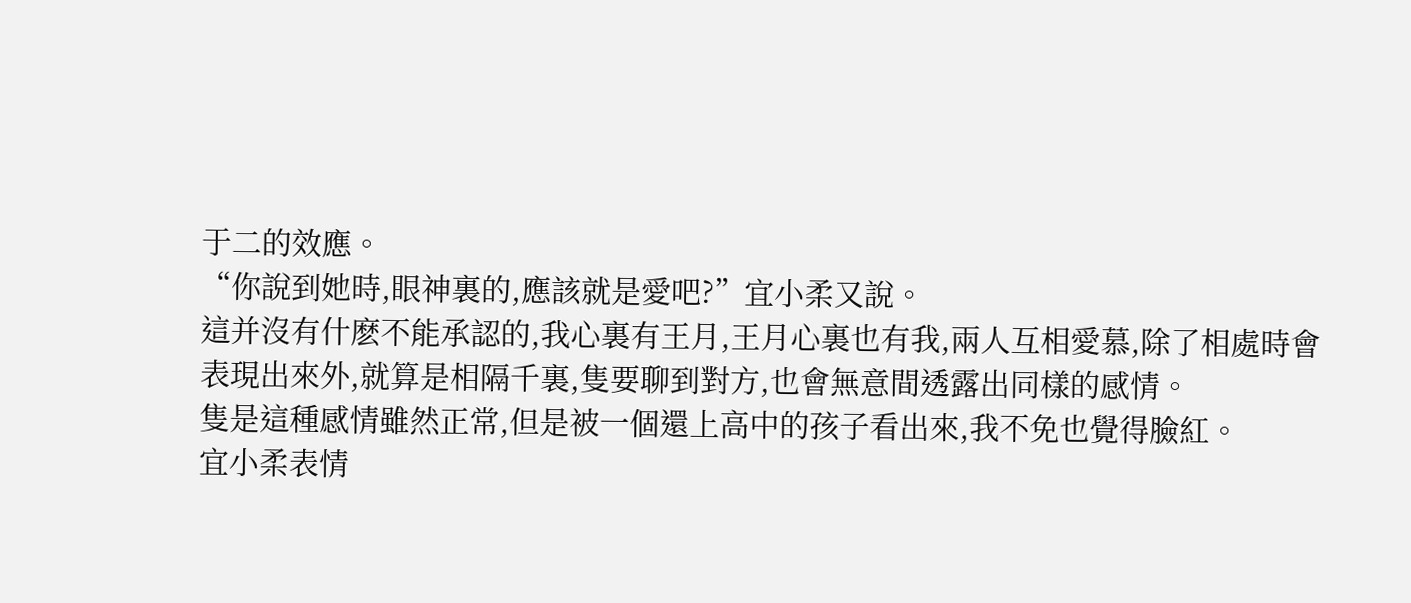于二的效應。
“你說到她時,眼神裏的,應該就是愛吧?”宜小柔又說。
這并沒有什麽不能承認的,我心裏有王月,王月心裏也有我,兩人互相愛慕,除了相處時會表現出來外,就算是相隔千裏,隻要聊到對方,也會無意間透露出同樣的感情。
隻是這種感情雖然正常,但是被一個還上高中的孩子看出來,我不免也覺得臉紅。
宜小柔表情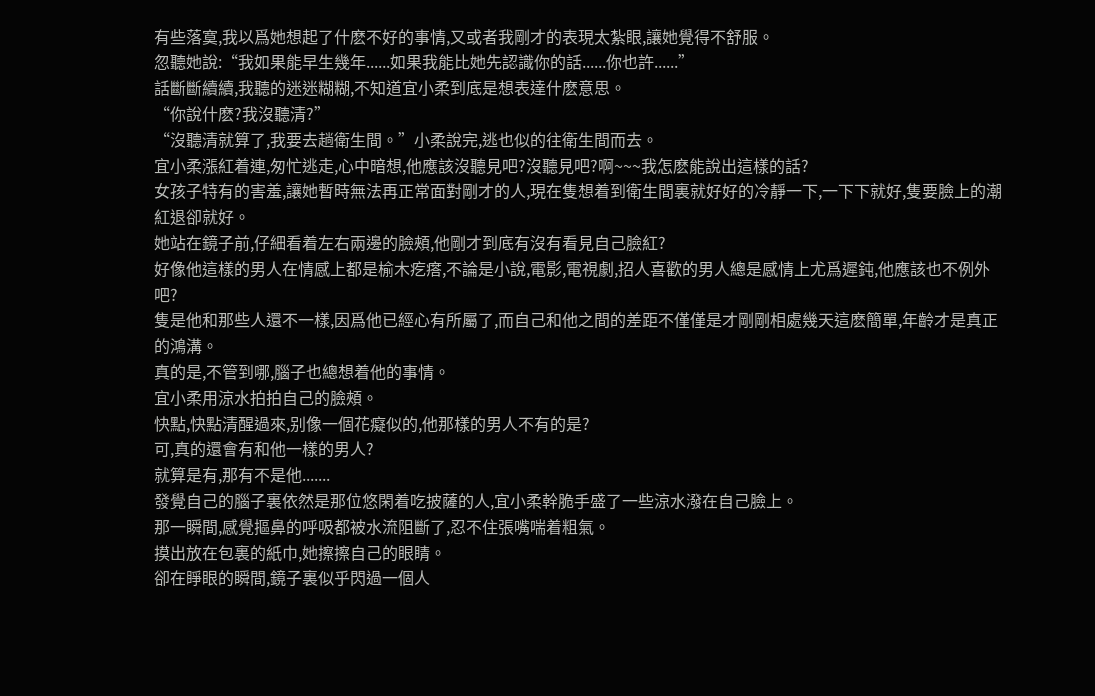有些落寞,我以爲她想起了什麽不好的事情,又或者我剛才的表現太紮眼,讓她覺得不舒服。
忽聽她說:“我如果能早生幾年......如果我能比她先認識你的話......你也許......”
話斷斷續續,我聽的迷迷糊糊,不知道宜小柔到底是想表達什麽意思。
“你說什麽?我沒聽清?”
“沒聽清就算了,我要去趟衛生間。”小柔說完,逃也似的往衛生間而去。
宜小柔漲紅着連,匆忙逃走,心中暗想,他應該沒聽見吧?沒聽見吧?啊~~~我怎麽能說出這樣的話?
女孩子特有的害羞,讓她暫時無法再正常面對剛才的人,現在隻想着到衛生間裏就好好的冷靜一下,一下下就好,隻要臉上的潮紅退卻就好。
她站在鏡子前,仔細看着左右兩邊的臉頰,他剛才到底有沒有看見自己臉紅?
好像他這樣的男人在情感上都是榆木疙瘩,不論是小說,電影,電視劇,招人喜歡的男人總是感情上尤爲遲鈍,他應該也不例外吧?
隻是他和那些人還不一樣,因爲他已經心有所屬了,而自己和他之間的差距不僅僅是才剛剛相處幾天這麽簡單,年齡才是真正的鴻溝。
真的是,不管到哪,腦子也總想着他的事情。
宜小柔用涼水拍拍自己的臉頰。
快點,快點清醒過來,别像一個花癡似的,他那樣的男人不有的是?
可,真的還會有和他一樣的男人?
就算是有,那有不是他.......
發覺自己的腦子裏依然是那位悠閑着吃披薩的人,宜小柔幹脆手盛了一些涼水潑在自己臉上。
那一瞬間,感覺摳鼻的呼吸都被水流阻斷了,忍不住張嘴喘着粗氣。
摸出放在包裏的紙巾,她擦擦自己的眼睛。
卻在睜眼的瞬間,鏡子裏似乎閃過一個人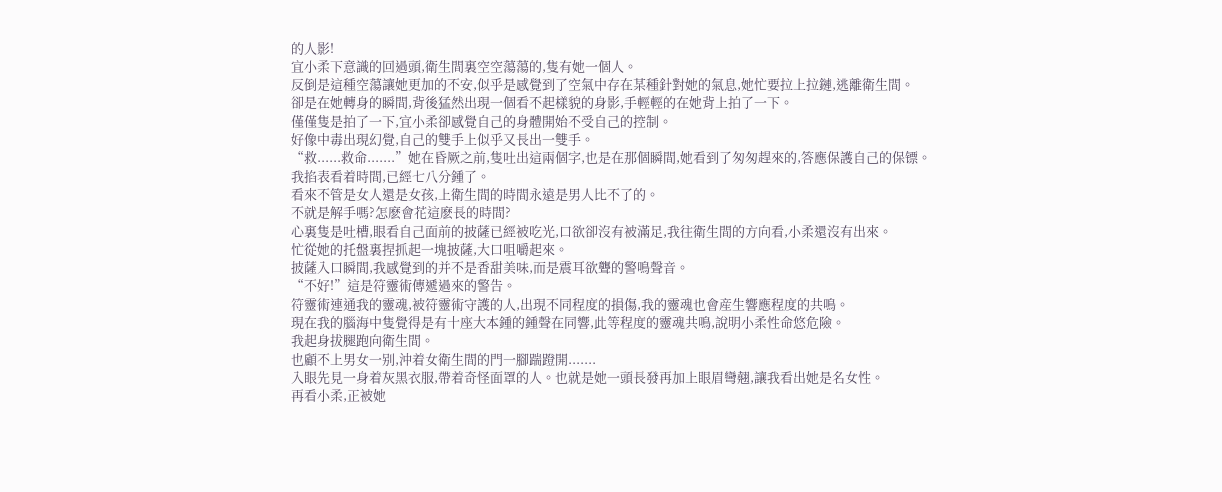的人影!
宜小柔下意識的回過頭,衛生間裏空空蕩蕩的,隻有她一個人。
反倒是這種空蕩讓她更加的不安,似乎是感覺到了空氣中存在某種針對她的氣息,她忙要拉上拉鏈,逃離衛生間。
卻是在她轉身的瞬間,背後猛然出現一個看不起樣貌的身影,手輕輕的在她背上拍了一下。
僅僅隻是拍了一下,宜小柔卻感覺自己的身體開始不受自己的控制。
好像中毒出現幻覺,自己的雙手上似乎又長出一雙手。
“救......救命.......”她在昏厥之前,隻吐出這兩個字,也是在那個瞬間,她看到了匆匆趕來的,答應保護自己的保镖。
我掐表看着時間,已經七八分鍾了。
看來不管是女人還是女孩,上衛生間的時間永遠是男人比不了的。
不就是解手嗎?怎麽會花這麽長的時間?
心裏隻是吐槽,眼看自己面前的披薩已經被吃光,口欲卻沒有被滿足,我往衛生間的方向看,小柔還沒有出來。
忙從她的托盤裏捏抓起一塊披薩,大口咀嚼起來。
披薩入口瞬間,我感覺到的并不是香甜美味,而是震耳欲聾的警鳴聲音。
“不好!”這是符靈術傳遞過來的警告。
符靈術連通我的靈魂,被符靈術守護的人,出現不同程度的損傷,我的靈魂也會産生響應程度的共鳴。
現在我的腦海中隻覺得是有十座大本鍾的鍾聲在同響,此等程度的靈魂共鳴,說明小柔性命悠危險。
我起身拔腿跑向衛生間。
也顧不上男女一别,沖着女衛生間的門一腳踹蹬開.......
入眼先見一身着灰黑衣服,帶着奇怪面罩的人。也就是她一頭長發再加上眼眉彎翹,讓我看出她是名女性。
再看小柔,正被她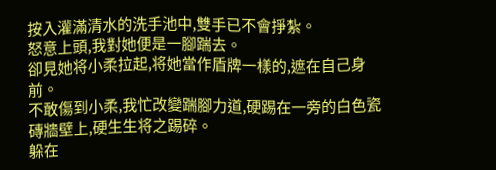按入灌滿清水的洗手池中,雙手已不會掙紮。
怒意上頭,我對她便是一腳踹去。
卻見她将小柔拉起,将她當作盾牌一樣的,遮在自己身前。
不敢傷到小柔,我忙改變踹腳力道,硬踢在一旁的白色瓷磚牆壁上,硬生生将之踢碎。
躲在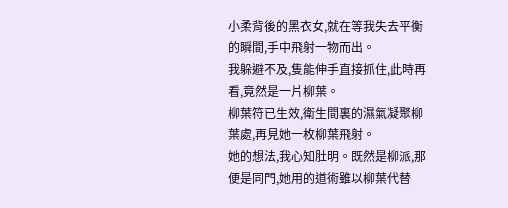小柔背後的黑衣女,就在等我失去平衡的瞬間,手中飛射一物而出。
我躲避不及,隻能伸手直接抓住,此時再看,竟然是一片柳葉。
柳葉符已生效,衛生間裏的濕氣凝聚柳葉處,再見她一枚柳葉飛射。
她的想法,我心知肚明。既然是柳派,那便是同門,她用的道術雖以柳葉代替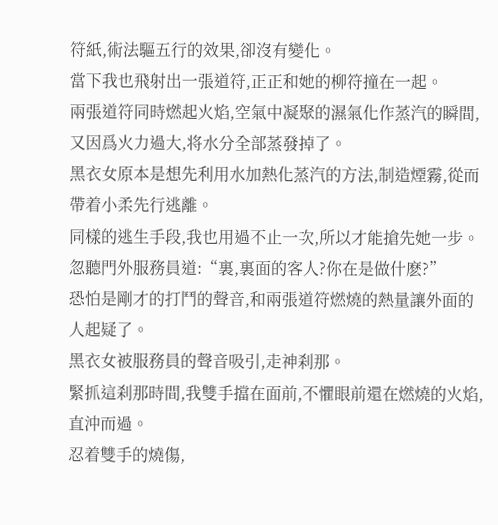符紙,術法驅五行的效果,卻沒有變化。
當下我也飛射出一張道符,正正和她的柳符撞在一起。
兩張道符同時燃起火焰,空氣中凝聚的濕氣化作蒸汽的瞬間,又因爲火力過大,将水分全部蒸發掉了。
黑衣女原本是想先利用水加熱化蒸汽的方法,制造煙霧,從而帶着小柔先行逃離。
同樣的逃生手段,我也用過不止一次,所以才能搶先她一步。
忽聽門外服務員道:“裏,裏面的客人?你在是做什麽?”
恐怕是剛才的打鬥的聲音,和兩張道符燃燒的熱量讓外面的人起疑了。
黑衣女被服務員的聲音吸引,走神刹那。
緊抓這刹那時間,我雙手擋在面前,不懼眼前還在燃燒的火焰,直沖而過。
忍着雙手的燒傷,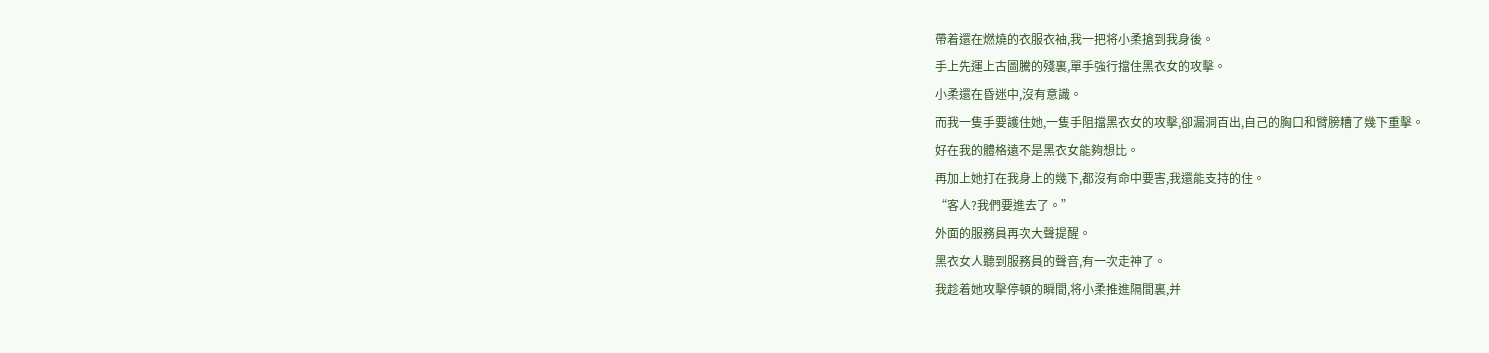帶着還在燃燒的衣服衣袖,我一把将小柔搶到我身後。
手上先運上古圖騰的殘裏,單手強行擋住黑衣女的攻擊。
小柔還在昏迷中,沒有意識。
而我一隻手要護住她,一隻手阻擋黑衣女的攻擊,卻漏洞百出,自己的胸口和臂膀糟了幾下重擊。
好在我的體格遠不是黑衣女能夠想比。
再加上她打在我身上的幾下,都沒有命中要害,我還能支持的住。
“客人?我們要進去了。”
外面的服務員再次大聲提醒。
黑衣女人聽到服務員的聲音,有一次走神了。
我趁着她攻擊停頓的瞬間,将小柔推進隔間裏,并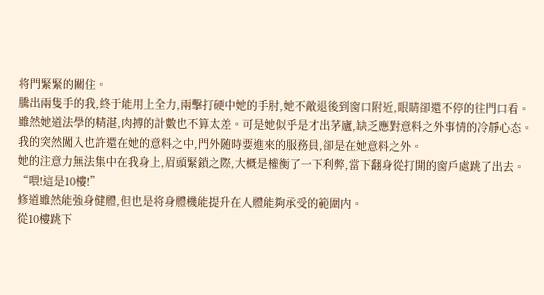将門緊緊的關住。
騰出兩隻手的我,終于能用上全力,兩擊打硬中她的手肘,她不敵退後到窗口附近,眼睛卻還不停的往門口看。
雖然她道法學的精湛,肉搏的計數也不算太差。可是她似乎是才出茅廬,缺乏應對意料之外事情的冷靜心态。
我的突然闖入也許還在她的意料之中,門外随時要進來的服務員,卻是在她意料之外。
她的注意力無法集中在我身上,眉頭緊鎖之際,大概是權衡了一下利弊,當下翻身從打開的窗戶處跳了出去。
“喂!這是10樓!”
修道雖然能強身健體,但也是将身體機能提升在人體能夠承受的範圍内。
從10樓跳下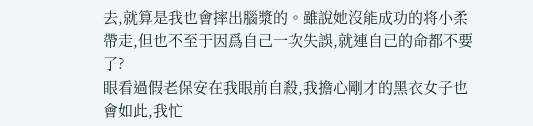去,就算是我也會摔出腦漿的。雖說她沒能成功的将小柔帶走,但也不至于因爲自己一次失誤,就連自己的命都不要了?
眼看過假老保安在我眼前自殺,我擔心剛才的黑衣女子也會如此,我忙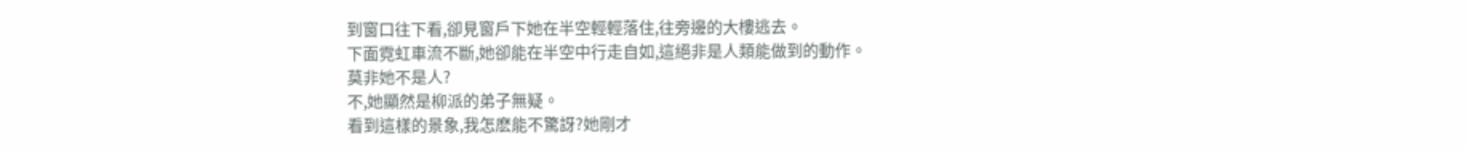到窗口往下看,卻見窗戶下她在半空輕輕落住,往旁邊的大樓逃去。
下面霓虹車流不斷,她卻能在半空中行走自如,這絕非是人類能做到的動作。
莫非她不是人?
不,她顯然是柳派的弟子無疑。
看到這樣的景象,我怎麽能不驚訝?她剛才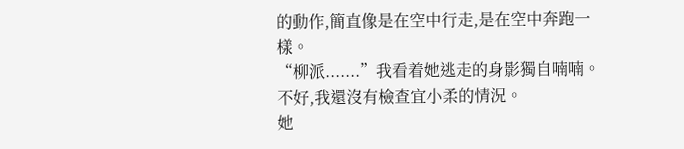的動作,簡直像是在空中行走,是在空中奔跑一樣。
“柳派.......”我看着她逃走的身影獨自喃喃。
不好,我還沒有檢查宜小柔的情況。
她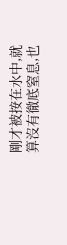剛才被按在水中,就算沒有徹底窒息,也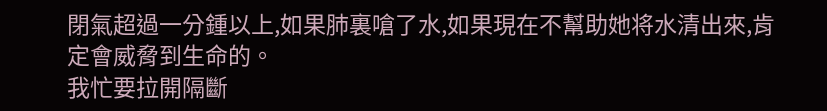閉氣超過一分鍾以上,如果肺裏嗆了水,如果現在不幫助她将水清出來,肯定會威脅到生命的。
我忙要拉開隔斷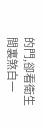的門,卻看衛生間裏煞白一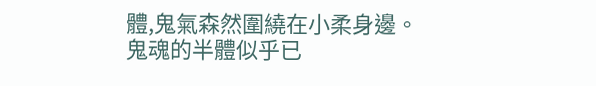體,鬼氣森然圍繞在小柔身邊。
鬼魂的半體似乎已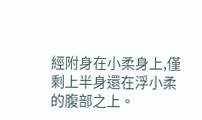經附身在小柔身上,僅剩上半身還在浮小柔的腹部之上。